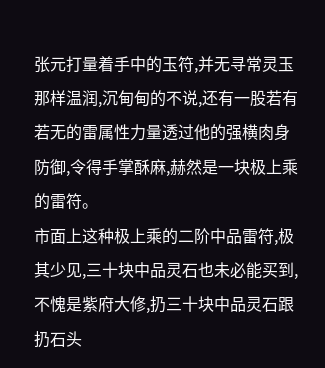张元打量着手中的玉符,并无寻常灵玉那样温润,沉甸甸的不说,还有一股若有若无的雷属性力量透过他的强横肉身防御,令得手掌酥麻,赫然是一块极上乘的雷符。
市面上这种极上乘的二阶中品雷符,极其少见,三十块中品灵石也未必能买到,不愧是紫府大修,扔三十块中品灵石跟扔石头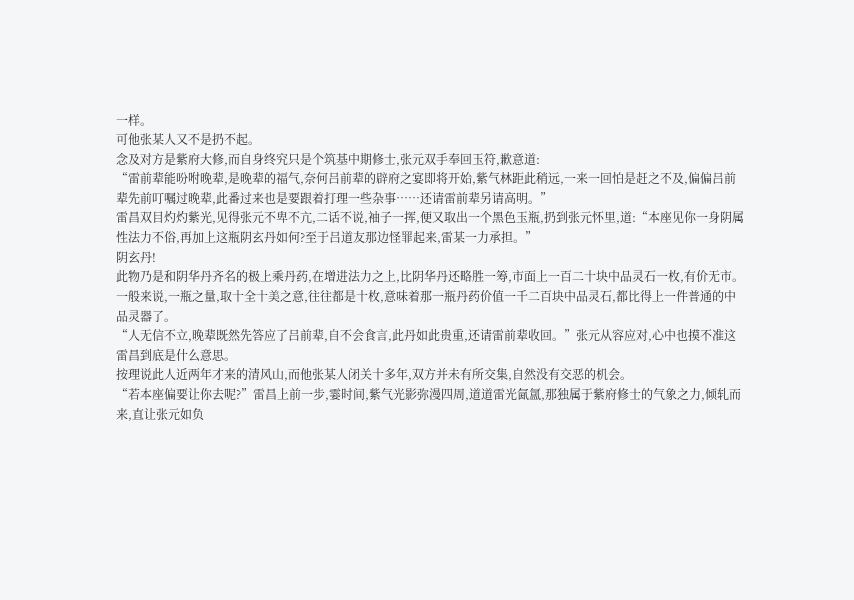一样。
可他张某人又不是扔不起。
念及对方是紫府大修,而自身终究只是个筑基中期修士,张元双手奉回玉符,歉意道:
“雷前辈能吩咐晚辈,是晚辈的福气,奈何吕前辈的辟府之宴即将开始,紫气林距此稍远,一来一回怕是赶之不及,偏偏吕前辈先前叮嘱过晚辈,此番过来也是要跟着打理一些杂事……还请雷前辈另请高明。”
雷昌双目灼灼紫光,见得张元不卑不亢,二话不说,袖子一挥,便又取出一个黑色玉瓶,扔到张元怀里,道:“本座见你一身阴属性法力不俗,再加上这瓶阴玄丹如何?至于吕道友那边怪罪起来,雷某一力承担。”
阴玄丹!
此物乃是和阴华丹齐名的极上乘丹药,在增进法力之上,比阴华丹还略胜一筹,市面上一百二十块中品灵石一枚,有价无市。
一般来说,一瓶之量,取十全十美之意,往往都是十枚,意味着那一瓶丹药价值一千二百块中品灵石,都比得上一件普通的中品灵器了。
“人无信不立,晚辈既然先答应了吕前辈,自不会食言,此丹如此贵重,还请雷前辈收回。”张元从容应对,心中也摸不准这雷昌到底是什么意思。
按理说此人近两年才来的清风山,而他张某人闭关十多年,双方并未有所交集,自然没有交恶的机会。
“若本座偏要让你去呢?”雷昌上前一步,霎时间,紫气光影弥漫四周,道道雷光氤氲,那独属于紫府修士的气象之力,倾轧而来,直让张元如负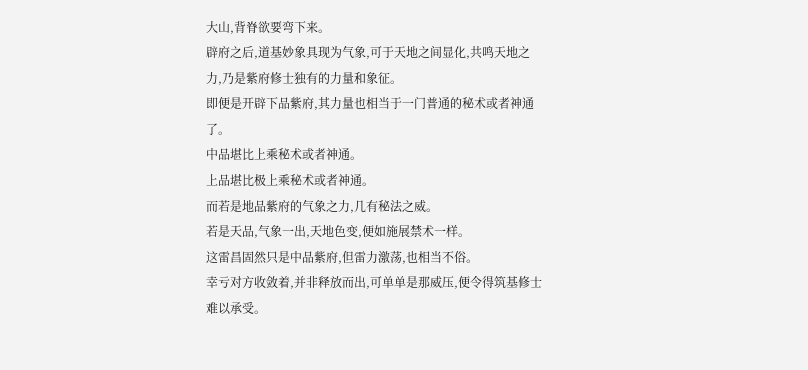大山,背脊欲要弯下来。
辟府之后,道基妙象具现为气象,可于天地之间显化,共鸣天地之力,乃是紫府修士独有的力量和象征。
即便是开辟下品紫府,其力量也相当于一门普通的秘术或者神通了。
中品堪比上乘秘术或者神通。
上品堪比极上乘秘术或者神通。
而若是地品紫府的气象之力,几有秘法之威。
若是天品,气象一出,天地色变,便如施展禁术一样。
这雷昌固然只是中品紫府,但雷力激荡,也相当不俗。
幸亏对方收敛着,并非释放而出,可单单是那威压,便令得筑基修士难以承受。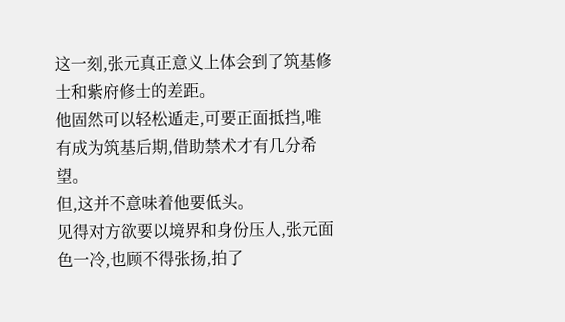这一刻,张元真正意义上体会到了筑基修士和紫府修士的差距。
他固然可以轻松遁走,可要正面抵挡,唯有成为筑基后期,借助禁术才有几分希望。
但,这并不意味着他要低头。
见得对方欲要以境界和身份压人,张元面色一冷,也顾不得张扬,拍了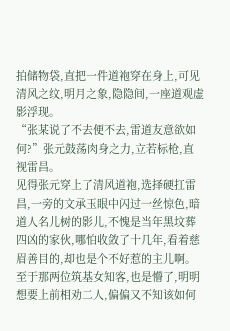拍储物袋,直把一件道袍穿在身上,可见清风之纹,明月之象,隐隐间,一座道观虚影浮现。
“张某说了不去便不去,雷道友意欲如何?”张元鼓荡肉身之力,立若标枪,直视雷昌。
见得张元穿上了清风道袍,选择硬扛雷昌,一旁的文承玉眼中闪过一丝惊色,暗道人名儿树的影儿,不愧是当年黑坟葬四凶的家伙,哪怕收敛了十几年,看着慈眉善目的,却也是个不好惹的主儿啊。
至于那两位筑基女知客,也是懵了,明明想要上前相劝二人,偏偏又不知该如何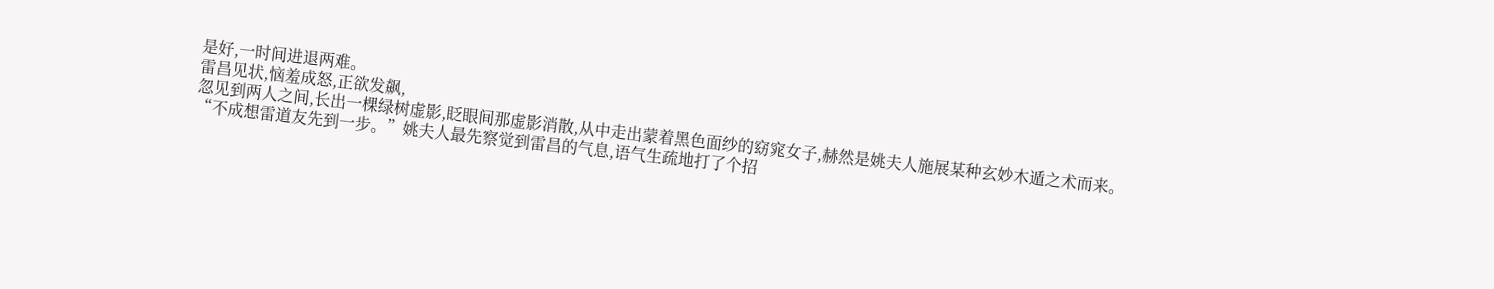是好,一时间进退两难。
雷昌见状,恼羞成怒,正欲发飙,
忽见到两人之间,长出一棵绿树虚影,眨眼间那虚影消散,从中走出蒙着黑色面纱的窈窕女子,赫然是姚夫人施展某种玄妙木遁之术而来。
“不成想雷道友先到一步。”姚夫人最先察觉到雷昌的气息,语气生疏地打了个招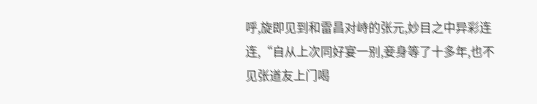呼,旋即见到和雷昌对峙的张元,妙目之中异彩连连,“自从上次同好宴一别,妾身等了十多年,也不见张道友上门喝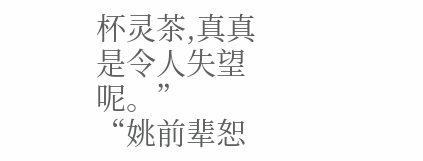杯灵茶,真真是令人失望呢。”
“姚前辈恕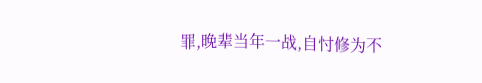罪,晚辈当年一战,自忖修为不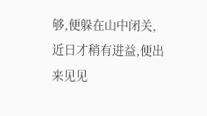够,便躲在山中闭关,近日才稍有进益,便出来见见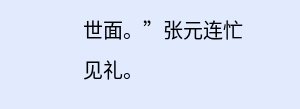世面。”张元连忙见礼。